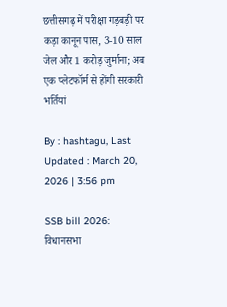छत्तीसगढ़ में परीक्षा गड़बड़ी पर कड़ा कानून पास, 3-10 साल जेल और 1 करोड़ जुर्माना; अब एक प्लेटफॉर्म से होंगी सरकारी भर्तियां

By : hashtagu, Last Updated : March 20, 2026 | 3:56 pm

SSB bill 2026: विधानसभा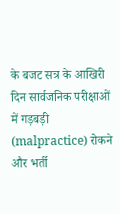के बजट सत्र के आखिरी दिन सार्वजनिक परीक्षाओं में गड़बड़ी (malpractice) रोकने और भर्ती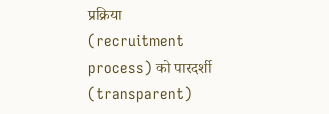प्रक्रिया (recruitment process) को पारदर्शी (transparent)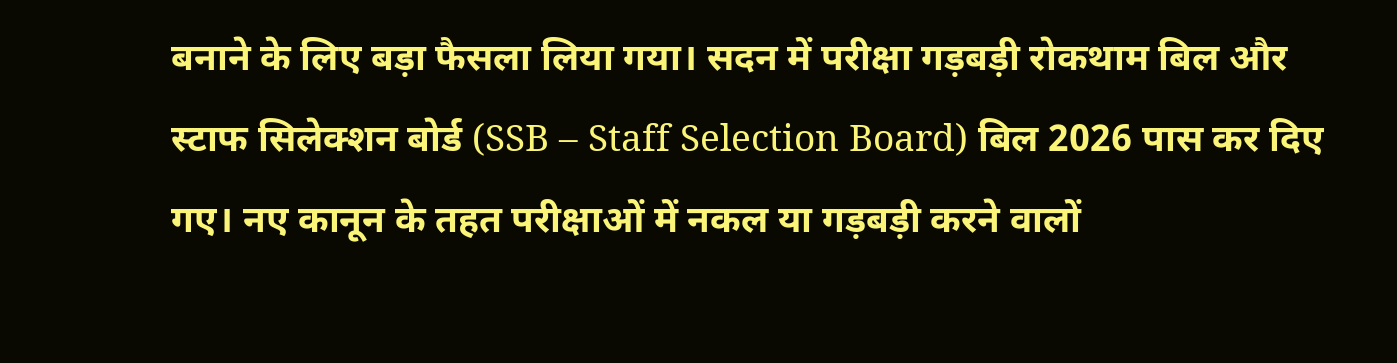बनाने के लिए बड़ा फैसला लिया गया। सदन में परीक्षा गड़बड़ी रोकथाम बिल और स्टाफ सिलेक्शन बोर्ड (SSB – Staff Selection Board) बिल 2026 पास कर दिए गए। नए कानून के तहत परीक्षाओं में नकल या गड़बड़ी करने वालों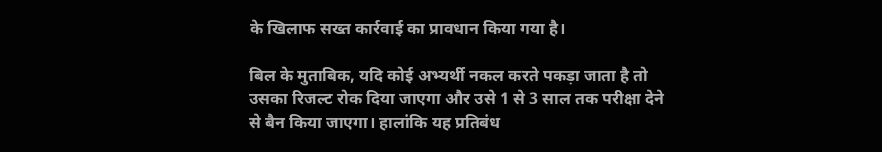के खिलाफ सख्त कार्रवाई का प्रावधान किया गया है।

बिल के मुताबिक, यदि कोई अभ्यर्थी नकल करते पकड़ा जाता है तो उसका रिजल्ट रोक दिया जाएगा और उसे 1 से 3 साल तक परीक्षा देने से बैन किया जाएगा। हालांकि यह प्रतिबंध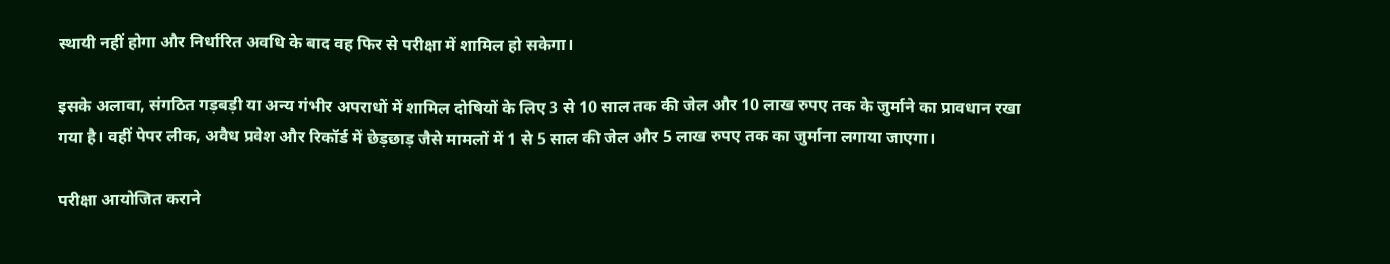स्थायी नहीं होगा और निर्धारित अवधि के बाद वह फिर से परीक्षा में शामिल हो सकेगा।

इसके अलावा, संगठित गड़बड़ी या अन्य गंभीर अपराधों में शामिल दोषियों के लिए 3 से 10 साल तक की जेल और 10 लाख रुपए तक के जुर्माने का प्रावधान रखा गया है। वहीं पेपर लीक, अवैध प्रवेश और रिकॉर्ड में छेड़छाड़ जैसे मामलों में 1 से 5 साल की जेल और 5 लाख रुपए तक का जुर्माना लगाया जाएगा।

परीक्षा आयोजित कराने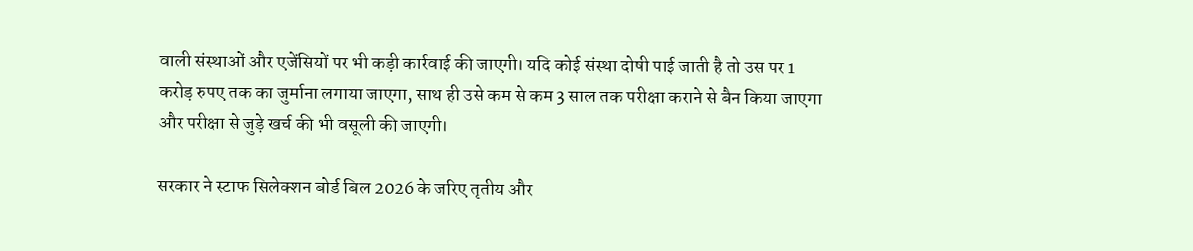वाली संस्थाओं और एजेंसियों पर भी कड़ी कार्रवाई की जाएगी। यदि कोई संस्था दोषी पाई जाती है तो उस पर 1 करोड़ रुपए तक का जुर्माना लगाया जाएगा, साथ ही उसे कम से कम 3 साल तक परीक्षा कराने से बैन किया जाएगा और परीक्षा से जुड़े खर्च की भी वसूली की जाएगी।

सरकार ने स्टाफ सिलेक्शन बोर्ड बिल 2026 के जरिए तृतीय और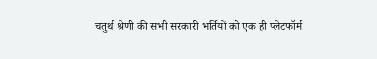चतुर्थ श्रेणी की सभी सरकारी भर्तियों को एक ही प्लेटफॉर्म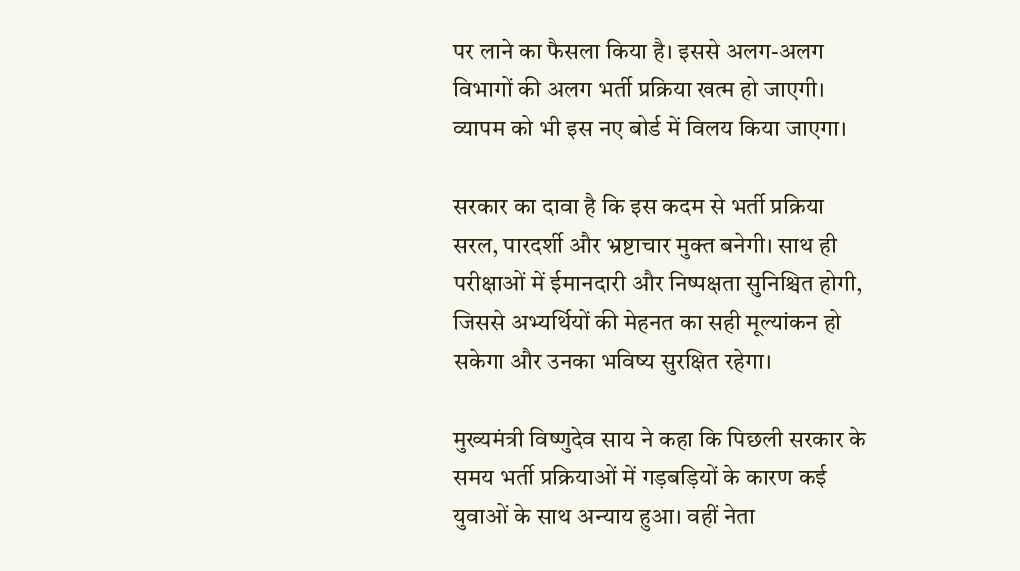पर लाने का फैसला किया है। इससे अलग-अलग विभागों की अलग भर्ती प्रक्रिया खत्म हो जाएगी। व्यापम को भी इस नए बोर्ड में विलय किया जाएगा।

सरकार का दावा है कि इस कदम से भर्ती प्रक्रिया सरल, पारदर्शी और भ्रष्टाचार मुक्त बनेगी। साथ ही परीक्षाओं में ईमानदारी और निष्पक्षता सुनिश्चित होगी, जिससे अभ्यर्थियों की मेहनत का सही मूल्यांकन हो सकेगा और उनका भविष्य सुरक्षित रहेगा।

मुख्यमंत्री विष्णुदेव साय ने कहा कि पिछली सरकार के समय भर्ती प्रक्रियाओं में गड़बड़ियों के कारण कई युवाओं के साथ अन्याय हुआ। वहीं नेता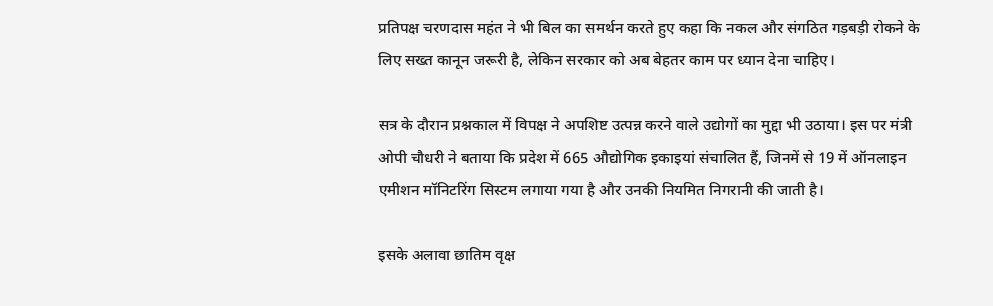प्रतिपक्ष चरणदास महंत ने भी बिल का समर्थन करते हुए कहा कि नकल और संगठित गड़बड़ी रोकने के लिए सख्त कानून जरूरी है, लेकिन सरकार को अब बेहतर काम पर ध्यान देना चाहिए।

सत्र के दौरान प्रश्नकाल में विपक्ष ने अपशिष्ट उत्पन्न करने वाले उद्योगों का मुद्दा भी उठाया। इस पर मंत्री ओपी चौधरी ने बताया कि प्रदेश में 665 औद्योगिक इकाइयां संचालित हैं, जिनमें से 19 में ऑनलाइन एमीशन मॉनिटरिंग सिस्टम लगाया गया है और उनकी नियमित निगरानी की जाती है।

इसके अलावा छातिम वृक्ष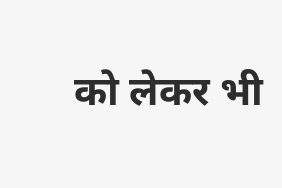को लेकर भी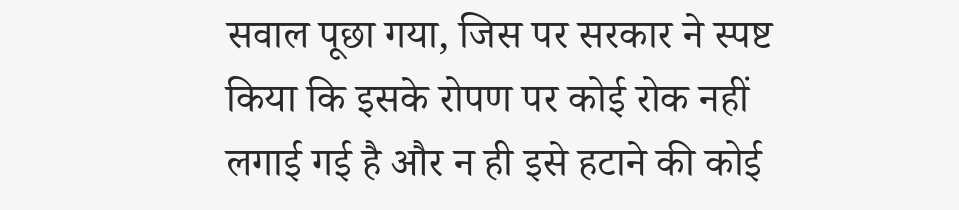सवाल पूछा गया, जिस पर सरकार ने स्पष्ट किया कि इसके रोपण पर कोई रोक नहीं लगाई गई है और न ही इसे हटाने की कोई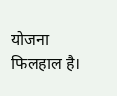योजना फिलहाल है।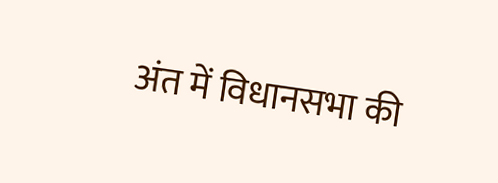अंत में विधानसभा की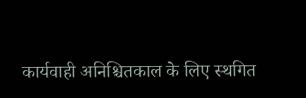कार्यवाही अनिश्चितकाल के लिए स्थगित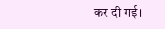कर दी गई।